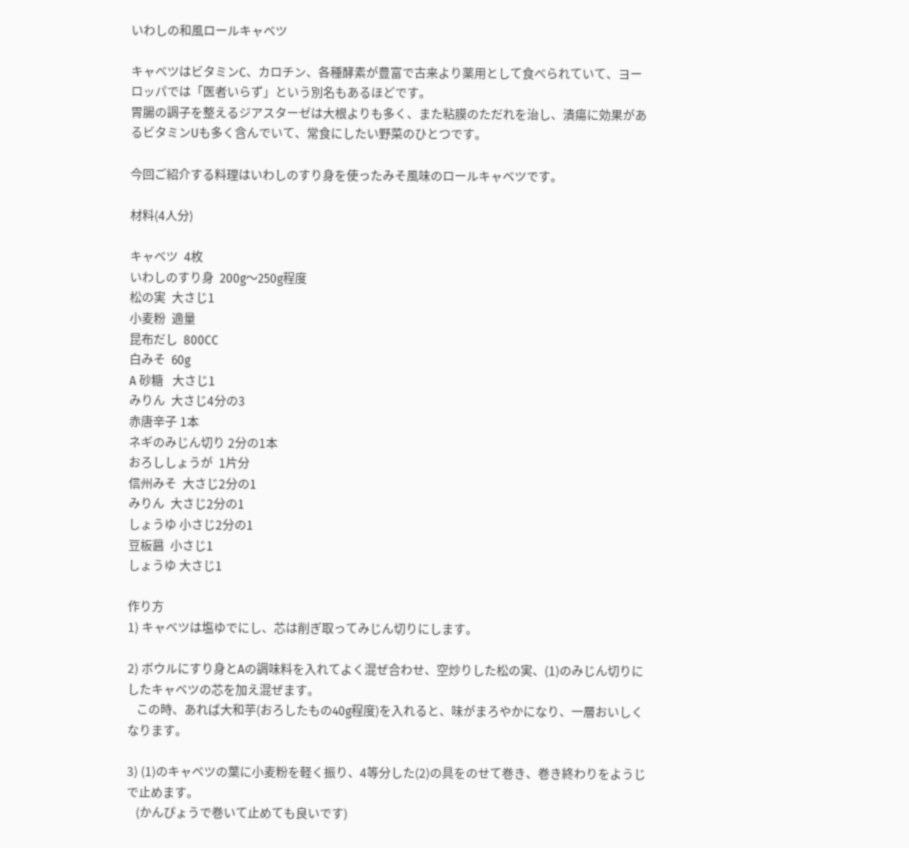いわしの和風ロールキャベツ

キャベツはビタミンC、カロチン、各種酵素が豊富で古来より薬用として食べられていて、ヨーロッパでは「医者いらず」という別名もあるほどです。
胃腸の調子を整えるジアスターゼは大根よりも多く、また粘膜のただれを治し、潰瘍に効果があるビタミンUも多く含んでいて、常食にしたい野菜のひとつです。

今回ご紹介する料理はいわしのすり身を使ったみそ風味のロールキャベツです。

材料(4人分)

キャベツ  4枚
いわしのすり身  200g〜250g程度
松の実  大さじ1
小麦粉  適量
昆布だし  800CC
白みそ  60g
A 砂糖   大さじ1
みりん  大さじ4分の3
赤唐辛子 1本
ネギのみじん切り 2分の1本
おろししょうが  1片分
信州みそ  大さじ2分の1
みりん  大さじ2分の1
しょうゆ 小さじ2分の1
豆板醤  小さじ1
しょうゆ 大さじ1

作り方
1) キャベツは塩ゆでにし、芯は削ぎ取ってみじん切りにします。

2) ボウルにすり身とAの調味料を入れてよく混ぜ合わせ、空炒りした松の実、(1)のみじん切りにしたキャベツの芯を加え混ぜます。
   この時、あれば大和芋(おろしたもの40g程度)を入れると、味がまろやかになり、一層おいしくなります。

3) (1)のキャベツの葉に小麦粉を軽く振り、4等分した(2)の具をのせて巻き、巻き終わりをようじで止めます。
   (かんぴょうで巻いて止めても良いです)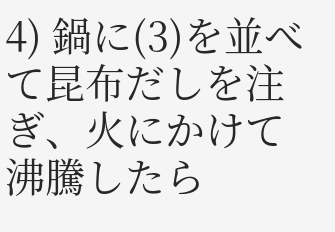4) 鍋に(3)を並べて昆布だしを注ぎ、火にかけて沸騰したら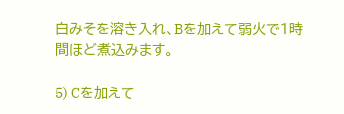白みそを溶き入れ、Bを加えて弱火で1時間ほど煮込みます。

5) Cを加えて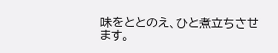味をととのえ、ひと煮立ちさせます。